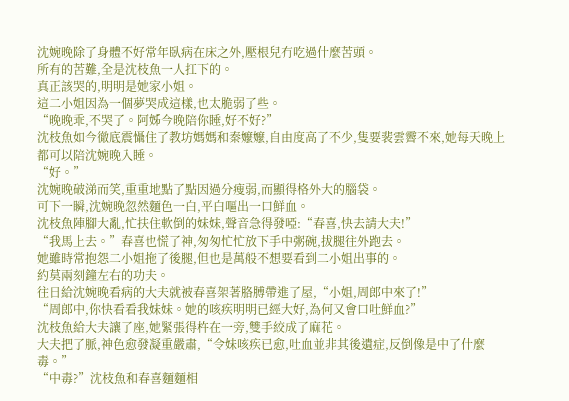沈婉晚除了身體不好常年臥病在床之外,壓根兒冇吃過什麼苦頭。
所有的苦難,全是沈枝魚一人扛下的。
真正該哭的,明明是她家小姐。
這二小姐因為一個夢哭成這樣,也太脆弱了些。
“晚晚乖,不哭了。阿姊今晚陪你睡,好不好?”
沈枝魚如今徹底震懾住了教坊媽媽和秦嬤嬤,自由度高了不少,隻要裴雲霽不來,她每天晚上都可以陪沈婉晚入睡。
“好。”
沈婉晚破涕而笑,重重地點了點因過分瘦弱,而顯得格外大的腦袋。
可下一瞬,沈婉晚忽然麵色一白,平白嘔出一口鮮血。
沈枝魚陣腳大亂,忙扶住軟倒的妹妹,聲音急得發啞:“春喜,快去請大夫!”
“我馬上去。”春喜也慌了神,匆匆忙忙放下手中粥碗,拔腿往外跑去。
她雖時常抱怨二小姐拖了後腿,但也是萬般不想要看到二小姐出事的。
約莫兩刻鐘左右的功夫。
往日給沈婉晚看病的大夫就被春喜架著胳膊帶進了屋,“小姐,周郎中來了!”
“周郎中,你快看看我妹妹。她的咳疾明明已經大好,為何又會口吐鮮血?”
沈枝魚給大夫讓了座,她緊張得杵在一旁,雙手絞成了麻花。
大夫把了脈,神色愈發凝重嚴肅,“令妹咳疾已愈,吐血並非其後遺症,反倒像是中了什麼毒。”
“中毒?”沈枝魚和春喜麵麵相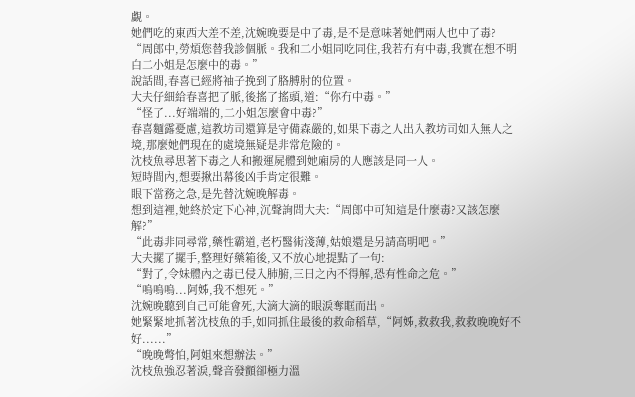覷。
她們吃的東西大差不差,沈婉晚要是中了毒,是不是意味著她們兩人也中了毒?
“周郎中,勞煩您替我診個脈。我和二小姐同吃同住,我若冇有中毒,我實在想不明白二小姐是怎麼中的毒。”
說話間,春喜已經將袖子挽到了胳膊肘的位置。
大夫仔細給春喜把了脈,後搖了搖頭,道:“你冇中毒。”
“怪了...好端端的,二小姐怎麼會中毒?”
春喜麵露憂慮,這教坊司還算是守備森嚴的,如果下毒之人出入教坊司如入無人之境,那麼她們現在的處境無疑是非常危險的。
沈枝魚尋思著下毒之人和搬運屍體到她廂房的人應該是同一人。
短時間內,想要揪出幕後凶手肯定很難。
眼下當務之急,是先替沈婉晚解毒。
想到這裡,她終於定下心神,沉聲詢問大夫:“周郎中可知這是什麼毒?又該怎麼解?”
“此毒非同尋常,藥性霸道,老朽醫術淺薄,姑娘還是另請高明吧。”
大夫擺了擺手,整理好藥箱後,又不放心地提點了一句:
“對了,令妹體內之毒已侵入肺腑,三日之內不得解,恐有性命之危。”
“嗚嗚嗚...阿姊,我不想死。”
沈婉晚聽到自己可能會死,大滴大滴的眼淚奪眶而出。
她緊緊地抓著沈枝魚的手,如同抓住最後的救命稻草,“阿姊,救救我,救救晚晚好不好......”
“晚晚彆怕,阿姐來想辦法。”
沈枝魚強忍著淚,聲音發顫卻極力溫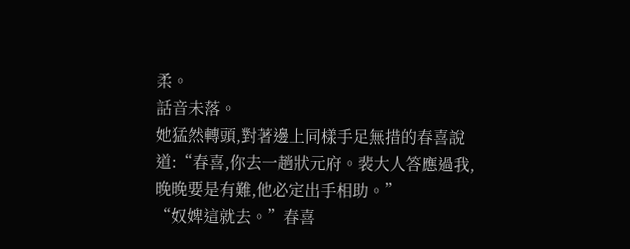柔。
話音未落。
她猛然轉頭,對著邊上同樣手足無措的春喜說道:“春喜,你去一趟狀元府。裴大人答應過我,晚晚要是有難,他必定出手相助。”
“奴婢這就去。”春喜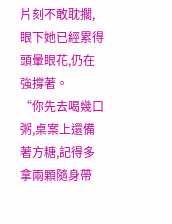片刻不敢耽擱,眼下她已經累得頭暈眼花,仍在強撐著。
“你先去喝幾口粥,桌案上還備著方糖,記得多拿兩顆隨身帶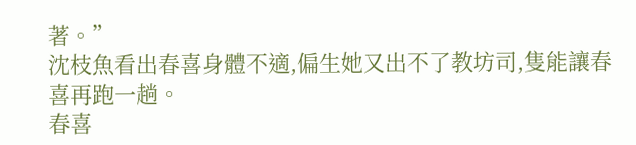著。”
沈枝魚看出春喜身體不適,偏生她又出不了教坊司,隻能讓春喜再跑一趟。
春喜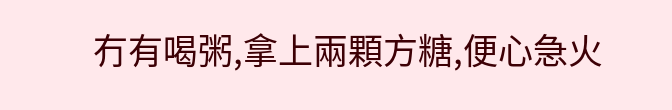冇有喝粥,拿上兩顆方糖,便心急火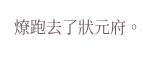燎跑去了狀元府。